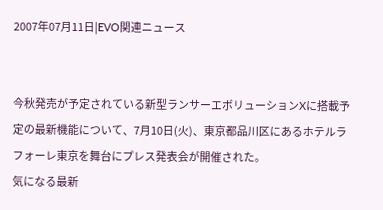2007年07月11日|EVO関連ニュース


今秋発売が予定されている新型ランサーエボリューションXに搭載予定の最新機能について、7月10日(火)、東京都品川区にあるホテルラフォーレ東京を舞台にプレス発表会が開催された。
気になる最新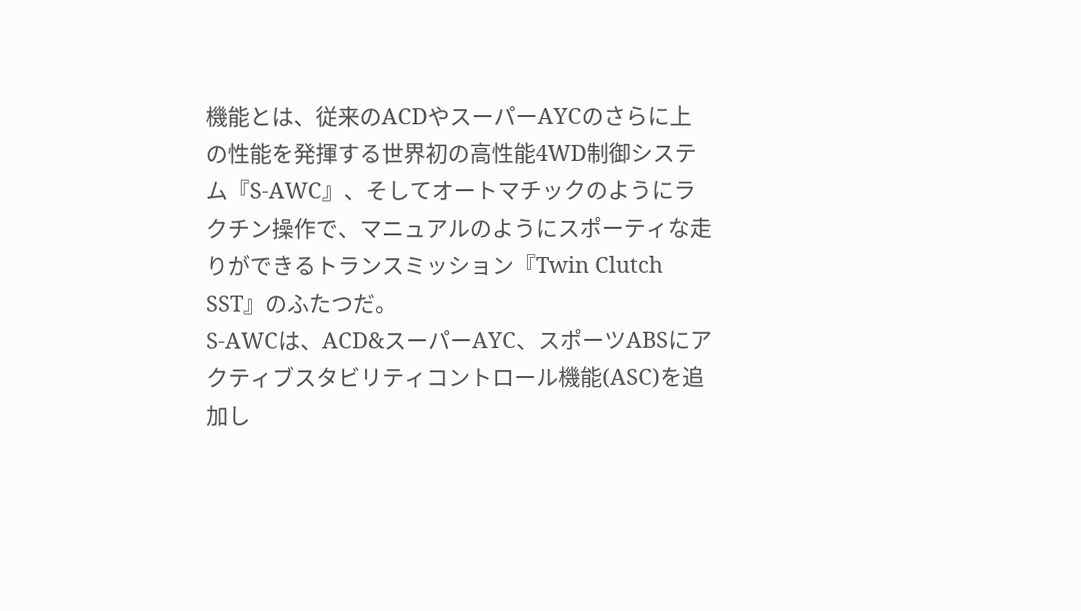機能とは、従来のACDやスーパーAYCのさらに上の性能を発揮する世界初の高性能4WD制御システム『S-AWC』、そしてオートマチックのようにラクチン操作で、マニュアルのようにスポーティな走りができるトランスミッション『Twin Clutch SST』のふたつだ。
S-AWCは、ACD&スーパーAYC、スポーツABSにアクティブスタビリティコントロール機能(ASC)を追加し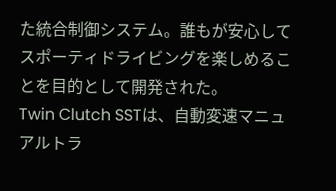た統合制御システム。誰もが安心してスポーティドライビングを楽しめることを目的として開発された。
Twin Clutch SSTは、自動変速マニュアルトラ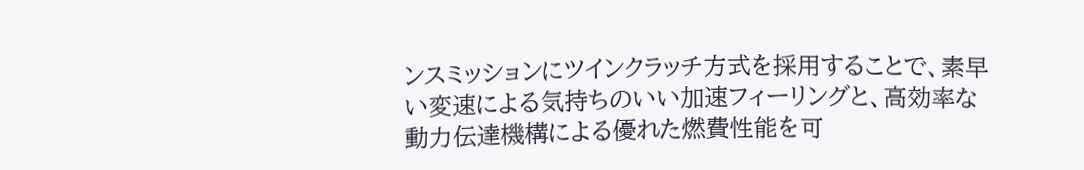ンスミッションにツインクラッチ方式を採用することで、素早い変速による気持ちのいい加速フィーリングと、高効率な動力伝達機構による優れた燃費性能を可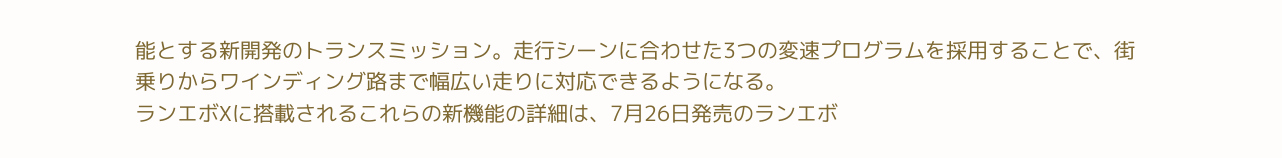能とする新開発のトランスミッション。走行シーンに合わせた3つの変速プログラムを採用することで、街乗りからワインディング路まで幅広い走りに対応できるようになる。
ランエボXに搭載されるこれらの新機能の詳細は、7月26日発売のランエボ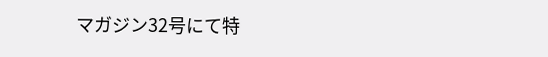マガジン32号にて特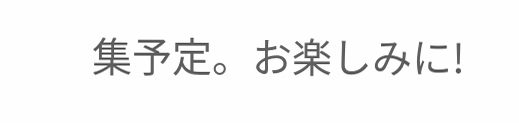集予定。お楽しみに!